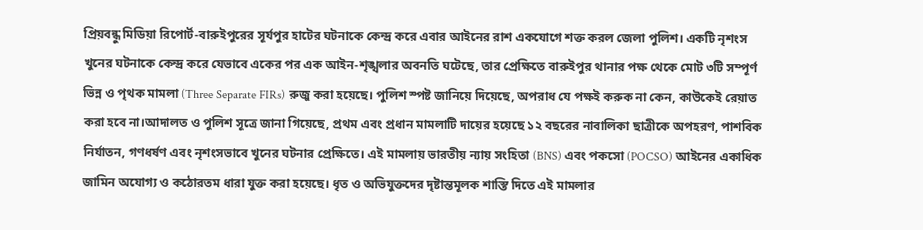প্রিয়বন্ধু মিডিয়া রিপোর্ট-বারুইপুরের সূর্যপুর হাটের ঘটনাকে কেন্দ্র করে এবার আইনের রাশ একযোগে শক্ত করল জেলা পুলিশ। একটি নৃশংস খুনের ঘটনাকে কেন্দ্র করে যেভাবে একের পর এক আইন-শৃঙ্খলার অবনতি ঘটেছে, তার প্রেক্ষিতে বারুইপুর থানার পক্ষ থেকে মোট ৩টি সম্পূর্ণ ভিন্ন ও পৃথক মামলা (Three Separate FIRs) রুজু করা হয়েছে। পুলিশ স্পষ্ট জানিয়ে দিয়েছে, অপরাধ যে পক্ষই করুক না কেন, কাউকেই রেয়াত করা হবে না।আদালত ও পুলিশ সূত্রে জানা গিয়েছে, প্রথম এবং প্রধান মামলাটি দায়ের হয়েছে ১২ বছরের নাবালিকা ছাত্রীকে অপহরণ, পাশবিক নির্যাতন, গণধর্ষণ এবং নৃশংসভাবে খুনের ঘটনার প্রেক্ষিতে। এই মামলায় ভারতীয় ন্যায় সংহিতা (BNS) এবং পকসো (POCSO) আইনের একাধিক জামিন অযোগ্য ও কঠোরতম ধারা যুক্ত করা হয়েছে। ধৃত ও অভিযুক্তদের দৃষ্টান্তমূলক শাস্তি দিতে এই মামলার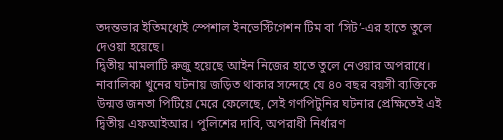তদন্তভার ইতিমধ্যেই স্পেশাল ইনভেস্টিগেশন টিম বা ‘সিট’-এর হাতে তুলে দেওয়া হয়েছে।
দ্বিতীয় মামলাটি রুজু হয়েছে আইন নিজের হাতে তুলে নেওয়ার অপরাধে। নাবালিকা খুনের ঘটনায় জড়িত থাকার সন্দেহে যে ৪০ বছর বয়সী ব্যক্তিকে উন্মত্ত জনতা পিটিয়ে মেরে ফেলেছে, সেই গণপিটুনির ঘটনার প্রেক্ষিতেই এই দ্বিতীয় এফআইআর। পুলিশের দাবি, অপরাধী নির্ধারণ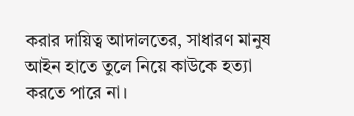করার দায়িত্ব আদালতের, সাধারণ মানুষ আইন হাতে তুলে নিয়ে কাউকে হত্যা করতে পারে না।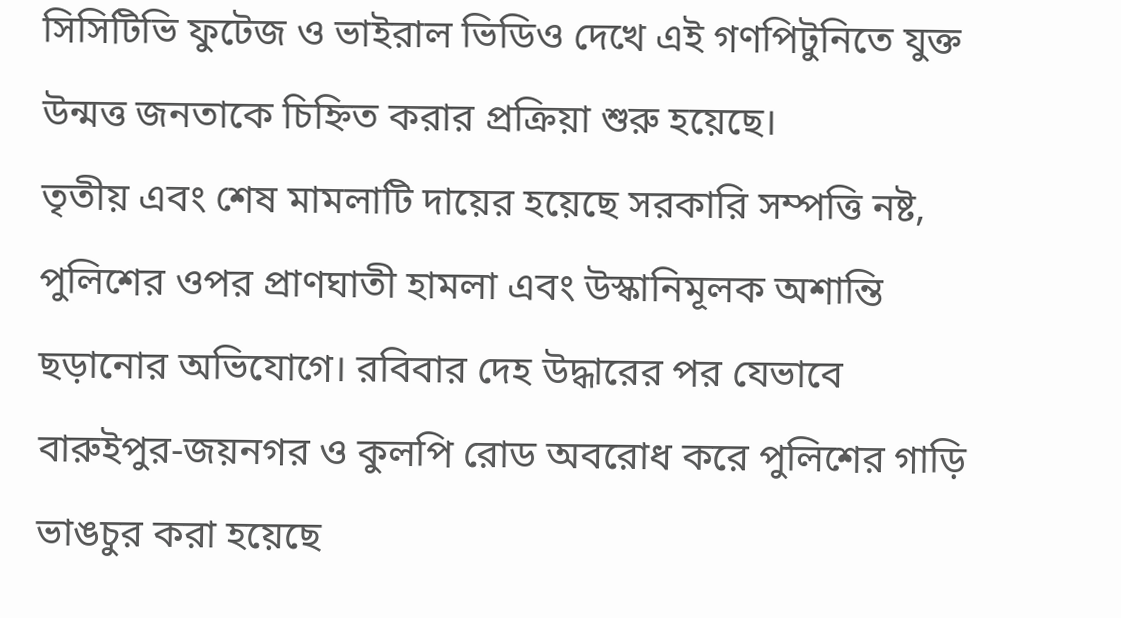সিসিটিভি ফুটেজ ও ভাইরাল ভিডিও দেখে এই গণপিটুনিতে যুক্ত উন্মত্ত জনতাকে চিহ্নিত করার প্রক্রিয়া শুরু হয়েছে।
তৃতীয় এবং শেষ মামলাটি দায়ের হয়েছে সরকারি সম্পত্তি নষ্ট, পুলিশের ওপর প্রাণঘাতী হামলা এবং উস্কানিমূলক অশান্তি ছড়ানোর অভিযোগে। রবিবার দেহ উদ্ধারের পর যেভাবে বারুইপুর-জয়নগর ও কুলপি রোড অবরোধ করে পুলিশের গাড়ি ভাঙচুর করা হয়েছে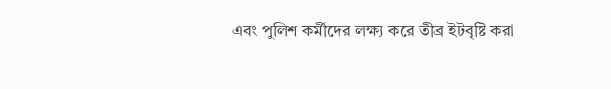এবং পুলিশ কর্মীদের লক্ষ্য করে তীব্র ইটবৃষ্টি করা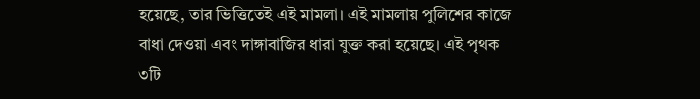হয়েছে, তার ভিত্তিতেই এই মামলা। এই মামলায় পুলিশের কাজে বাধা দেওয়া এবং দাঙ্গাবাজির ধারা যুক্ত করা হয়েছে। এই পৃথক ৩টি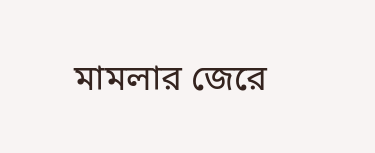মামলার জেরে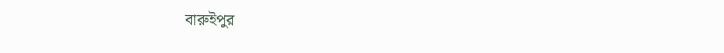বারুইপুর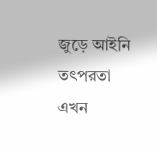জুড়ে আইনি তৎপরতা এখন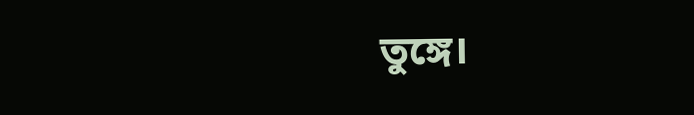তুঙ্গে।